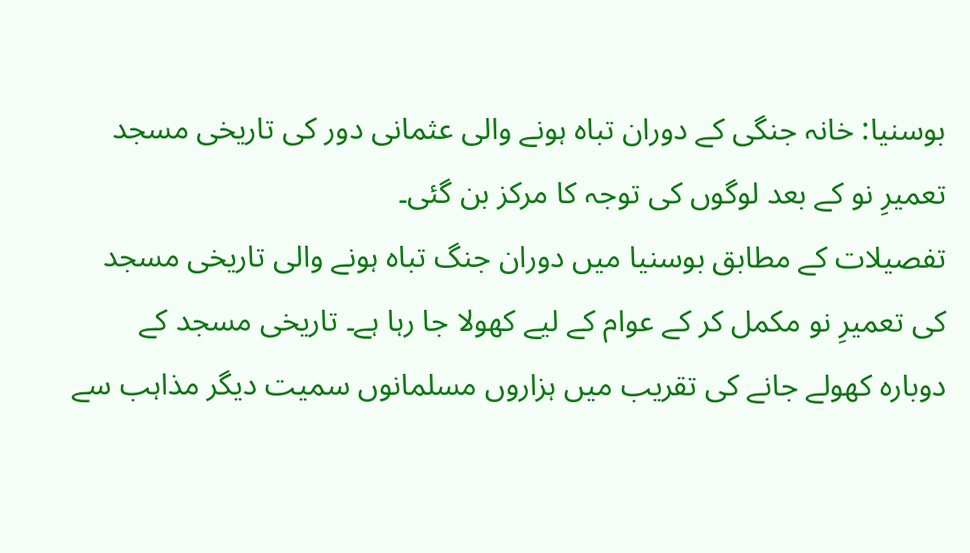بوسنیا: خانہ جنگی کے دوران تباہ ہونے والی عثمانی دور کی تاریخی مسجد تعمیرِ نو کے بعد لوگوں کی توجہ کا مرکز بن گئی۔
تفصیلات کے مطابق بوسنیا میں دوران جنگ تباہ ہونے والی تاریخی مسجد کی تعمیرِ نو مکمل کر کے عوام کے لیے کھولا جا رہا ہے۔ تاریخی مسجد کے دوبارہ کھولے جانے کی تقریب میں ہزاروں مسلمانوں سمیت دیگر مذاہب سے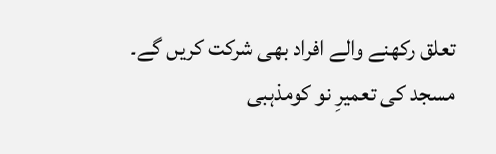تعلق رکھنے والے افراد بھی شرکت کریں گے۔
مسجد کی تعمیرِ نو کومذہبی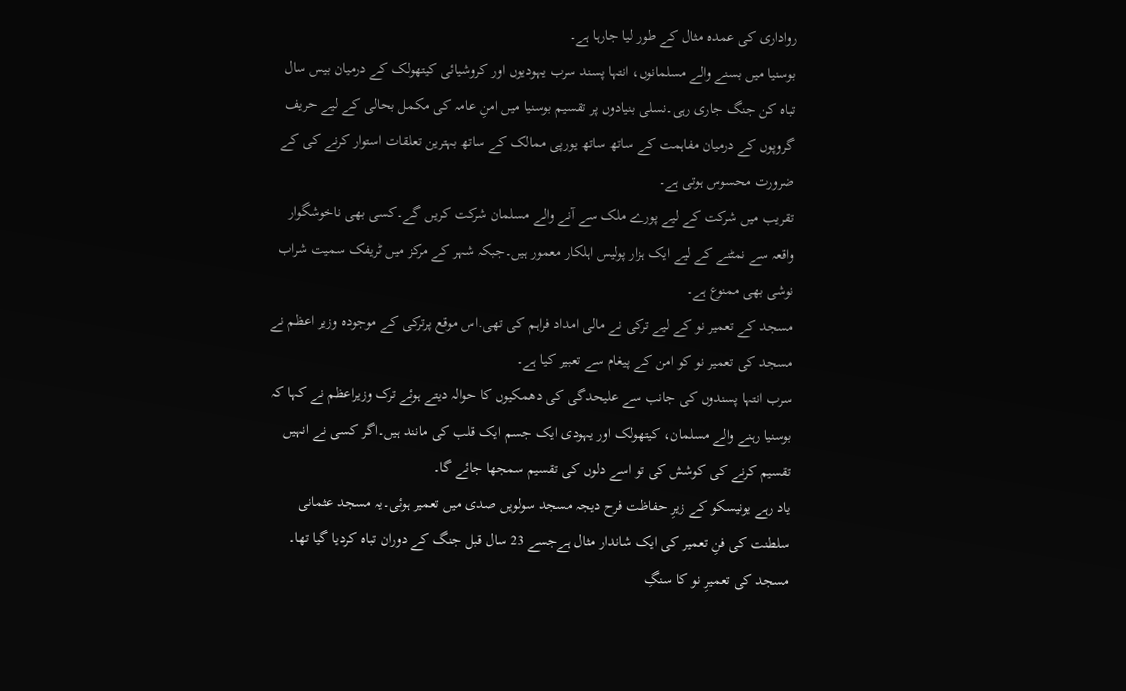رواداری کی عمدہ مثال کے طور لیا جارہا ہے۔
بوسنیا میں بسنے والے مسلمانوں، انتہا پسند سرب یہودیوں اور کروشیائی کیتھولک کے درمیان بیس سال تباہ کن جنگ جاری رہی۔نسلی بنیادوں پر تقسیم بوسنیا میں امنِ عامہ کی مکمل بحالی کے لیے حریف گروپوں کے درمیان مفاہمت کے ساتھ ساتھ یورپی ممالک کے ساتھ بہترین تعلقات استوار کرنے کی کے ضرورت محسوس ہوتی ہے۔
تقریب میں شرکت کے لیے پورے ملک سے آنے والے مسلمان شرکت کریں گے۔کسی بھی ناخوشگوار واقعہ سے نمٹنے کے لیے ایک ہزار پولیس اہلکار معمور ہیں۔جبکہ شہر کے مرکز میں ٹریفک سمیت شراب نوشی بھی ممنوع ہے۔
مسجد کے تعمیر نو کے لیے ترکی نے مالی امداد فراہم کی تھی.اس موقع پرترکی کے موجودہ وزیر اعظم نے مسجد کی تعمیر نو کو امن کے پیغام سے تعبیر کیا ہے۔
سرب انتہا پسندوں کی جانب سے علیحدگی کی دھمکیوں کا حوالہ دیتے ہوئے ترک وزیراعظم نے کہا کہ بوسنیا رہنے والے مسلمان، کیتھولک اور یہودی ایک جسم ایک قلب کی مانند ہیں۔اگر کسی نے انہیں تقسیم کرنے کی کوشش کی تو اسے دلوں کی تقسیم سمجھا جائے گا۔
یاد رہے یونیسکو کے زیرِ حفاظت فرح دیجہ مسجد سولویں صدی میں تعمیر ہوئی۔یہ مسجد عثمانی سلطنت کی فنِ تعمیر کی ایک شاندار مثال ہےجسے 23 سال قبل جنگ کے دوران تباہ کردیا گیا تھا۔
مسجد کی تعمیرِ نو کا سنگِ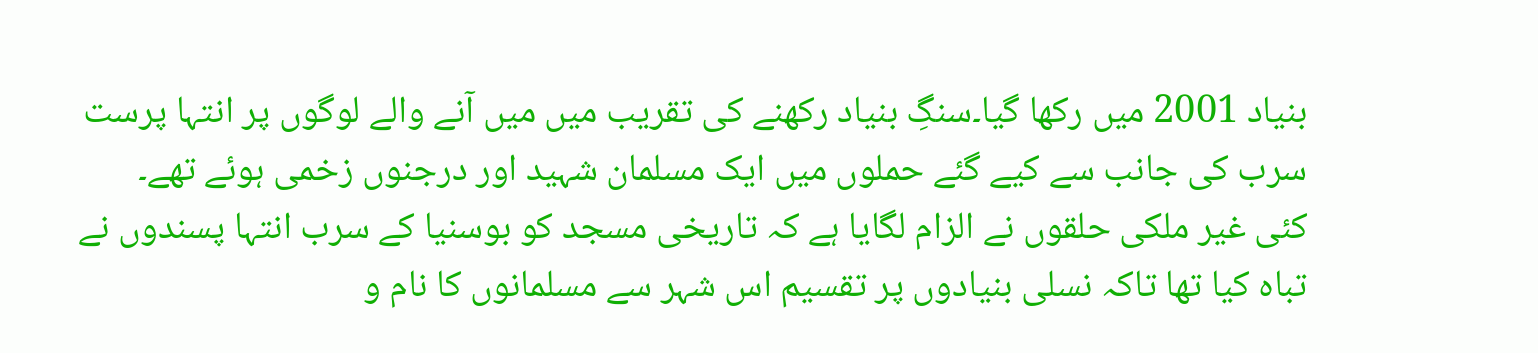بنیاد 2001 میں رکھا گیا۔سنگِ بنیاد رکھنے کی تقریب میں میں آنے والے لوگوں پر انتہا پرست سرب کی جانب سے کیے گئے حملوں میں ایک مسلمان شہید اور درجنوں زخمی ہوئے تھے۔
کئی غیر ملکی حلقوں نے الزام لگایا ہے کہ تاریخی مسجد کو بوسنیا کے سرب انتہا پسندوں نے تباہ کیا تھا تاکہ نسلی بنیادوں پر تقسیم اس شہر سے مسلمانوں کا نام و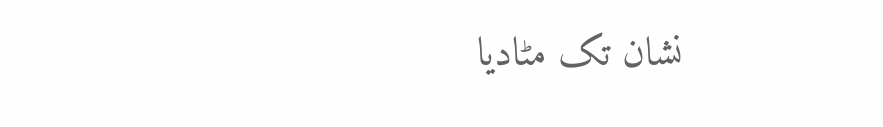نشان تک مٹادیا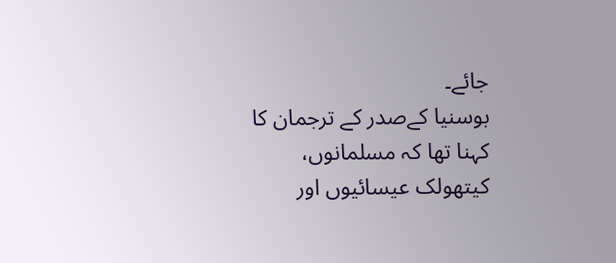جائے۔
بوسنیا کےصدر کے ترجمان کا کہنا تھا کہ مسلمانوں، کیتھولک عیسائیوں اور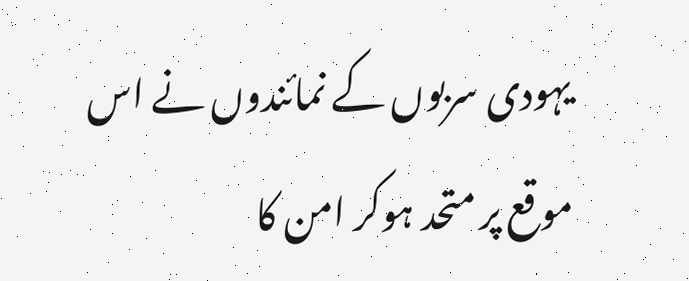یہودی سربوں کے نمائندوں نے اس موقع پر متحد ہوکر امن کا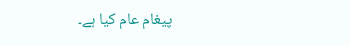پیغام عام کیا ہے۔